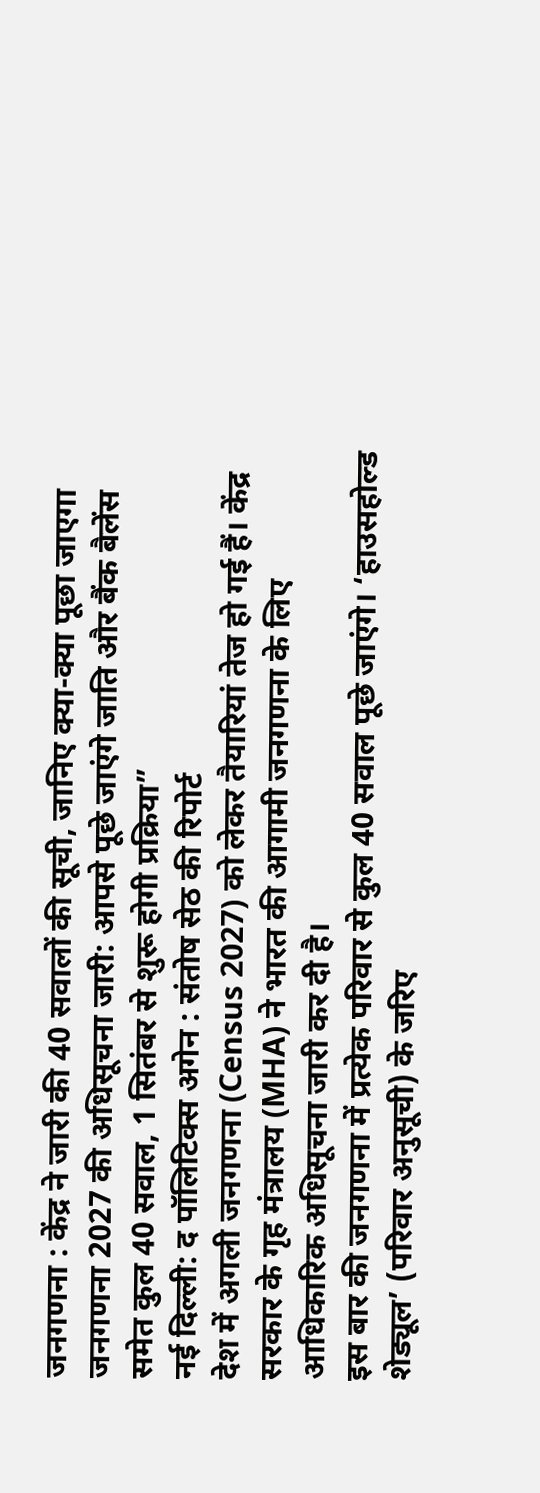जनगणना : केंद्र ने जारी की 40 सवालों की सूची, जानिए क्या-क्या पूछा जाएगा
जनगणना 2027 की अधिसूचना जारी: आपसे पूछे जाएंगे जाति और बैंक बैलेंस समेत कुल 40 सवाल, 1 सितंबर से शुरू होगी प्रक्रिया”
नई दिल्ली: द पॉलिटिक्स अगेन : संतोष सेठ की रिपोर्ट
देश में अगली जनगणना (Census 2027) को लेकर तैयारियां तेज हो गई हैं। केंद्र सरकार के गृह मंत्रालय (MHA) ने भारत की आगामी जनगणना के लिए आधिकारिक अधिसूचना जारी कर दी है।
इस बार की जनगणना में प्रत्येक परिवार से कुल 40 सवाल पूछे जाएंगे। ‘हाउसहोल्ड शेड्यूल’ (परिवार अनुसूची) के जरिए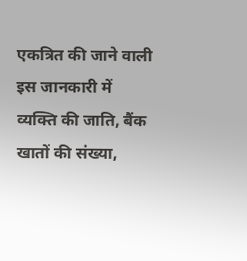एकत्रित की जाने वाली इस जानकारी में व्यक्ति की जाति, बैंक खातों की संख्या,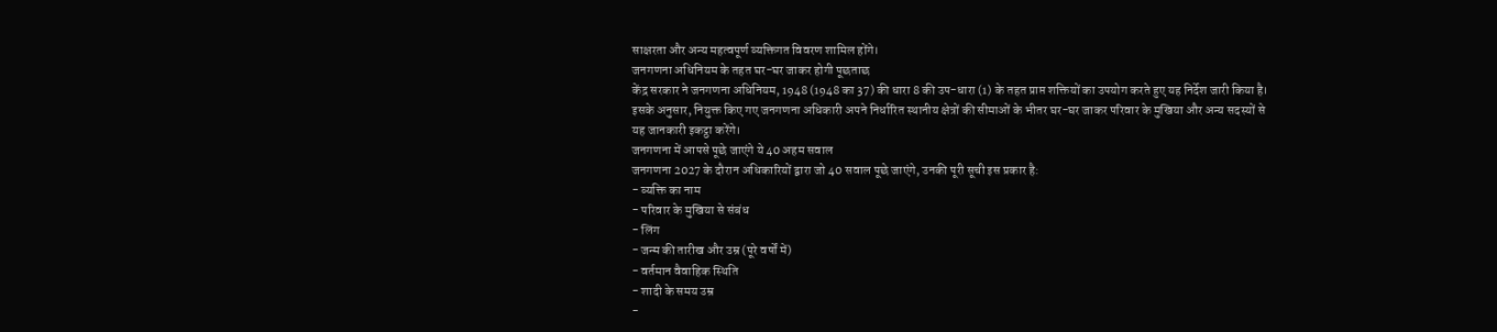साक्षरता और अन्य महत्वपूर्ण व्यक्तिगत विवरण शामिल होंगे।
जनगणना अधिनियम के तहत घर-घर जाकर होगी पूछताछ
केंद्र सरकार ने जनगणना अधिनियम, 1948 (1948 का 37) की धारा 8 की उप-धारा (1) के तहत प्राप्त शक्तियों का उपयोग करते हुए यह निर्देश जारी किया है।
इसके अनुसार, नियुक्त किए गए जनगणना अधिकारी अपने निर्धारित स्थानीय क्षेत्रों की सीमाओं के भीतर घर-घर जाकर परिवार के मुखिया और अन्य सदस्यों से यह जानकारी इकट्ठा करेंगे।
जनगणना में आपसे पूछे जाएंगे ये 40 अहम सवाल
जनगणना 2027 के दौरान अधिकारियों द्वारा जो 40 सवाल पूछे जाएंगे, उनकी पूरी सूची इस प्रकार है:
- व्यक्ति का नाम
- परिवार के मुखिया से संबंध
- लिंग
- जन्म की तारीख और उम्र (पूरे वर्षों में)
- वर्तमान वैवाहिक स्थिति
- शादी के समय उम्र
-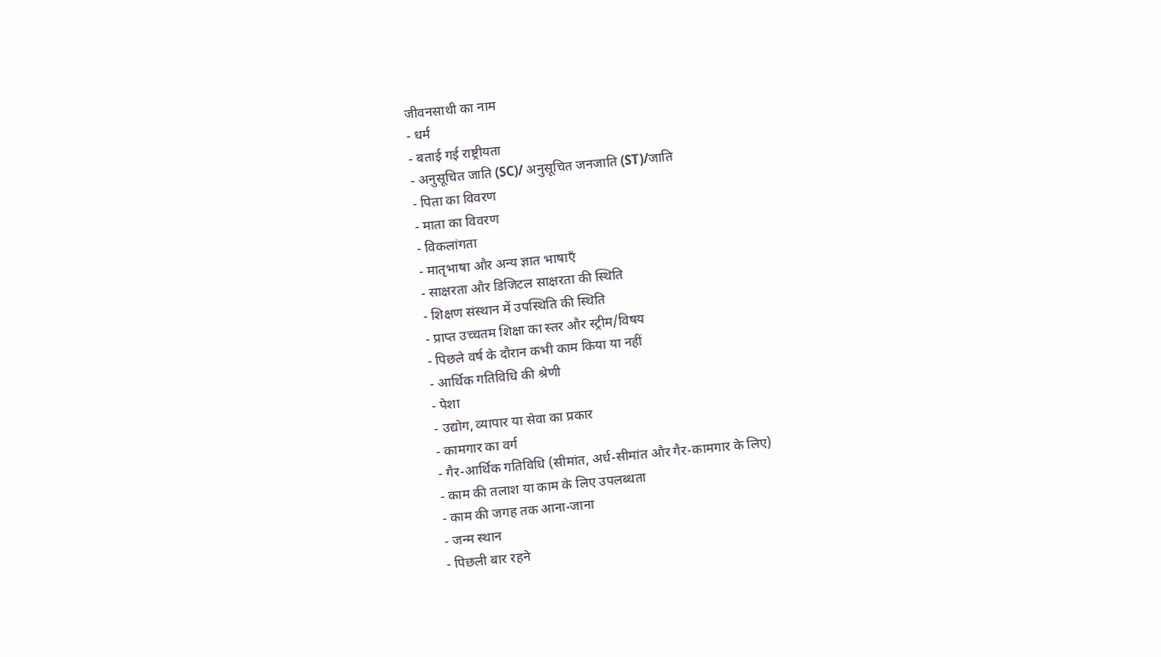जीवनसाथी का नाम
- धर्म
- बताई गई राष्ट्रीयता
- अनुसूचित जाति (SC)/ अनुसूचित जनजाति (ST)/जाति
- पिता का विवरण
- माता का विवरण
- विकलांगता
- मातृभाषा और अन्य ज्ञात भाषाएँ
- साक्षरता और डिजिटल साक्षरता की स्थिति
- शिक्षण संस्थान में उपस्थिति की स्थिति
- प्राप्त उच्चतम शिक्षा का स्तर और स्ट्रीम/विषय
- पिछले वर्ष के दौरान कभी काम किया या नहीं
- आर्थिक गतिविधि की श्रेणी
- पेशा
- उद्योग, व्यापार या सेवा का प्रकार
- कामगार का वर्ग
- गैर-आर्थिक गतिविधि (सीमांत, अर्ध-सीमांत और गैर-कामगार के लिए)
- काम की तलाश या काम के लिए उपलब्धता
- काम की जगह तक आना-जाना
- जन्म स्थान
- पिछली बार रहने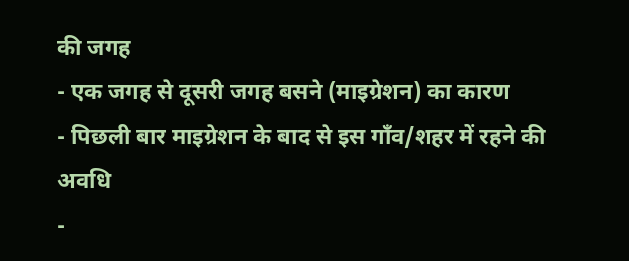की जगह
- एक जगह से दूसरी जगह बसने (माइग्रेशन) का कारण
- पिछली बार माइग्रेशन के बाद से इस गाँव/शहर में रहने की अवधि
-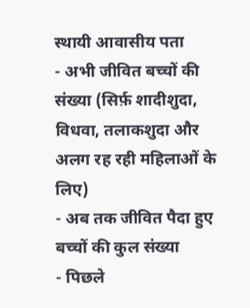स्थायी आवासीय पता
- अभी जीवित बच्चों की संख्या (सिर्फ़ शादीशुदा, विधवा, तलाकशुदा और अलग रह रही महिलाओं के लिए)
- अब तक जीवित पैदा हुए बच्चों की कुल संख्या
- पिछले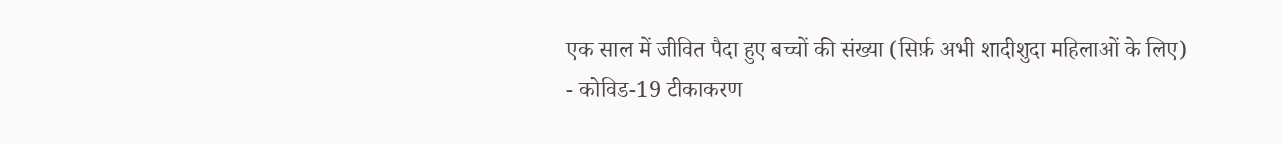एक साल में जीवित पैदा हुए बच्चों की संख्या (सिर्फ़ अभी शादीशुदा महिलाओं के लिए)
- कोविड-19 टीकाकरण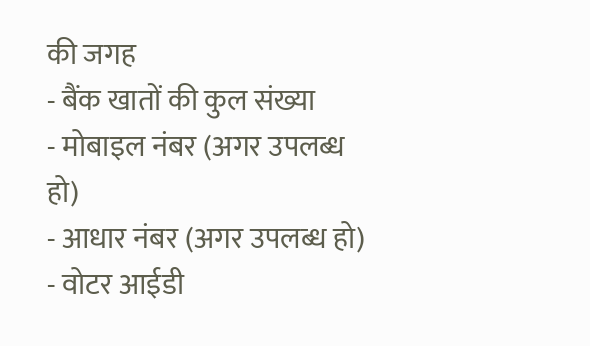की जगह
- बैंक खातों की कुल संख्या
- मोबाइल नंबर (अगर उपलब्ध हो)
- आधार नंबर (अगर उपलब्ध हो)
- वोटर आईडी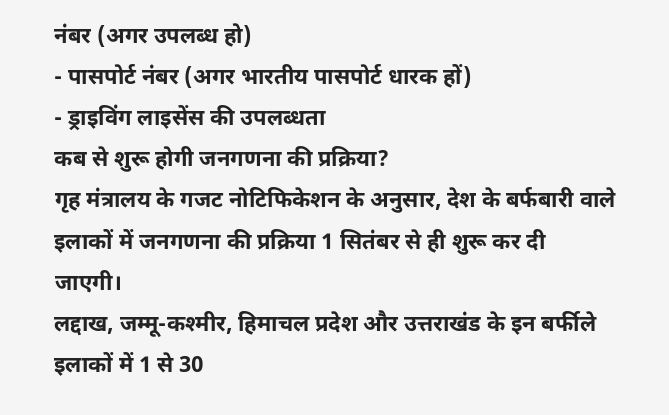नंबर (अगर उपलब्ध हो)
- पासपोर्ट नंबर (अगर भारतीय पासपोर्ट धारक हों)
- ड्राइविंग लाइसेंस की उपलब्धता
कब से शुरू होगी जनगणना की प्रक्रिया?
गृह मंत्रालय के गजट नोटिफिकेशन के अनुसार, देश के बर्फबारी वाले इलाकों में जनगणना की प्रक्रिया 1 सितंबर से ही शुरू कर दी जाएगी।
लद्दाख, जम्मू-कश्मीर, हिमाचल प्रदेश और उत्तराखंड के इन बर्फीले इलाकों में 1 से 30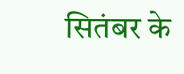सितंबर के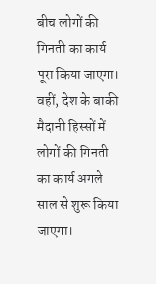बीच लोगों की गिनती का कार्य पूरा किया जाएगा।
वहीं, देश के बाकी मैदानी हिस्सों में लोगों की गिनती का कार्य अगले साल से शुरू किया जाएगा।